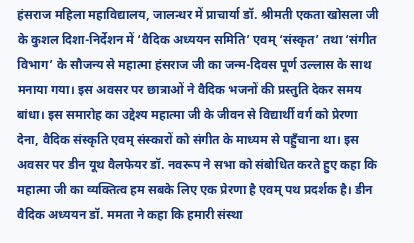हंसराज महिला महाविद्यालय, जालन्धर में प्राचार्या डॉ. श्रीमती एकता खोसला जी के कुशल दिशा-निर्देशन में ‘वैदिक अध्ययन समिति’ एवम् ‘संस्कृत’ तथा ‘संगीत विभाग’ के सौजन्य से महात्मा हंसराज जी का जन्म-दिवस पूर्ण उल्लास के साथ मनाया गया। इस अवसर पर छात्राओं ने वैदिक भजनों की प्रस्तुति देकर समय बांधा। इस समारोह का उद्देश्य महात्मा जी के जीवन से विद्यार्थी वर्ग को प्रेरणा देना, वैदिक संस्कृति एवम् संस्कारों को संगीत के माध्यम से पहुँचाना था। इस अवसर पर डीन यूथ वैलफेयर डॉ. नवरूप ने सभा को संबोधित करते हुए कहा कि महात्मा जी का व्यक्तित्व हम सबके लिए एक प्रेरणा है एवम् पथ प्रदर्शक है। डीन वैदिक अध्ययन डॉ. ममता ने कहा कि हमारी संस्था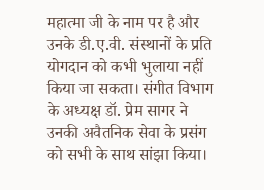महात्मा जी के नाम पर है और उनके डी.ए.वी. संस्थानों के प्रति योगदान को कभी भुलाया नहीं किया जा सकता। संगीत विभाग के अध्यक्ष डॉ. प्रेम सागर ने उनकी अवैतनिक सेवा के प्रसंग को सभी के साथ सांझा किया।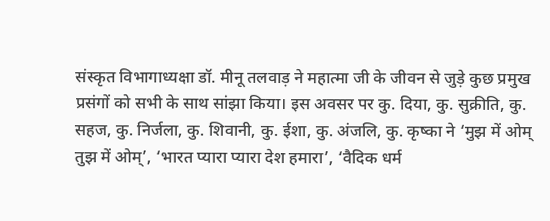संस्कृत विभागाध्यक्षा डॉ. मीनू तलवाड़ ने महात्मा जी के जीवन से जुड़े कुछ प्रमुख प्रसंगों को सभी के साथ सांझा किया। इस अवसर पर कु. दिया, कु. सुक्रीति, कु. सहज, कु. निर्जला, कु. शिवानी, कु. ईशा, कु. अंजलि, कु. कृष्का ने ‘मुझ में ओम् तुझ में ओम्’, ‘भारत प्यारा प्यारा देश हमारा’, ‘वैदिक धर्म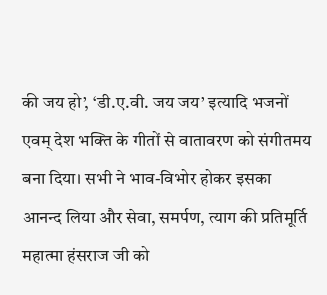की जय हो’, ‘डी.ए.वी. जय जय’ इत्यादि भजनों एवम् देश भक्ति के गीतों से वातावरण को संगीतमय बना दिया। सभी ने भाव-विभोर होकर इसका आनन्द लिया और सेवा, समर्पण, त्याग की प्रतिमूर्ति महात्मा हंसराज जी को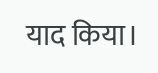याद किया।